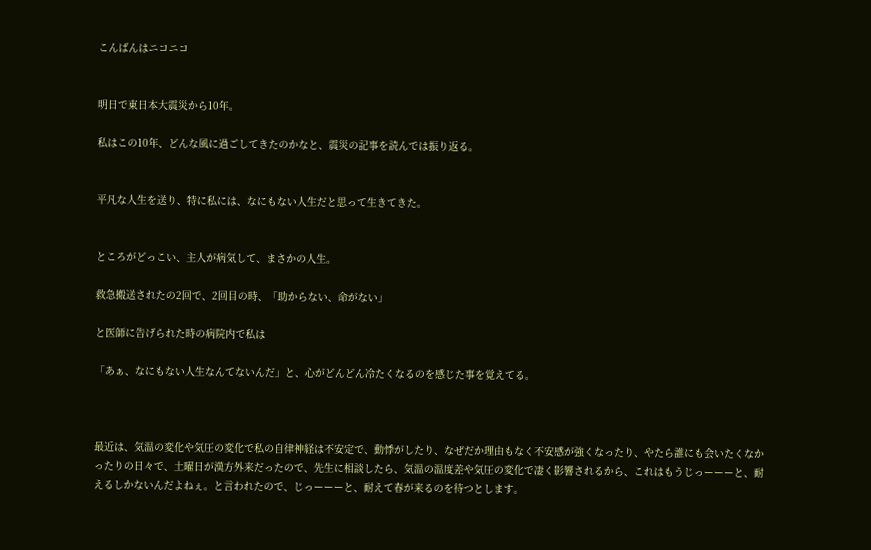こんばんはニコニコ


明日で東日本大震災から10年。

私はこの10年、どんな風に過ごしてきたのかなと、震災の記事を読んでは振り返る。


平凡な人生を送り、特に私には、なにもない人生だと思って生きてきた。


ところがどっこい、主人が病気して、まさかの人生。

救急搬送されたの2回で、2回目の時、「助からない、命がない」

と医師に告げられた時の病院内で私は

「あぁ、なにもない人生なんてないんだ」と、心がどんどん冷たくなるのを感じた事を覚えてる。



最近は、気温の変化や気圧の変化で私の自律神経は不安定で、動悸がしたり、なぜだか理由もなく不安感が強くなったり、やたら誰にも会いたくなかったりの日々で、土曜日が漢方外来だったので、先生に相談したら、気温の温度差や気圧の変化で凄く影響されるから、これはもうじっーーーと、耐えるしかないんだよねぇ。と言われたので、じっーーーと、耐えて春が来るのを待つとします。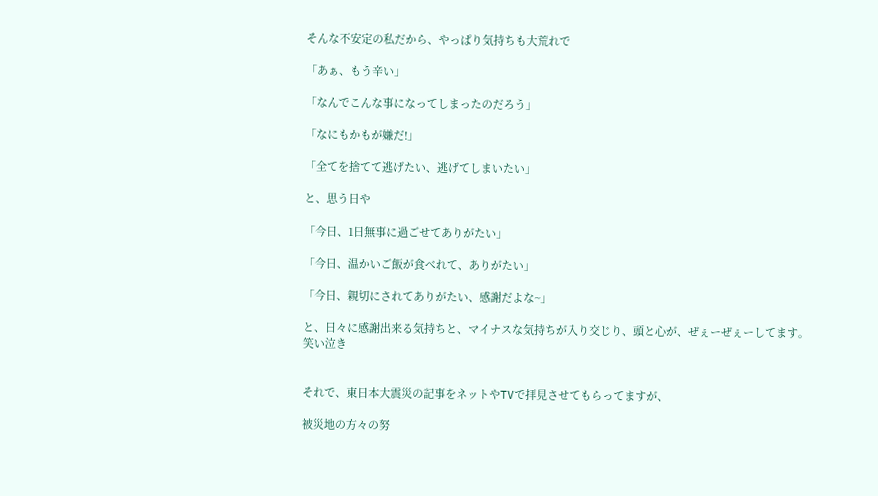そんな不安定の私だから、やっぱり気持ちも大荒れで

「あぁ、もう辛い」

「なんでこんな事になってしまったのだろう」

「なにもかもが嫌だ!」

「全てを捨てて逃げたい、逃げてしまいたい」

と、思う日や

「今日、1日無事に過ごせてありがたい」

「今日、温かいご飯が食べれて、ありがたい」

「今日、親切にされてありがたい、感謝だよな~」

と、日々に感謝出来る気持ちと、マイナスな気持ちが入り交じり、頭と心が、ぜぇーぜぇーしてます。笑い泣き


それで、東日本大震災の記事をネットやTVで拝見させてもらってますが、

被災地の方々の努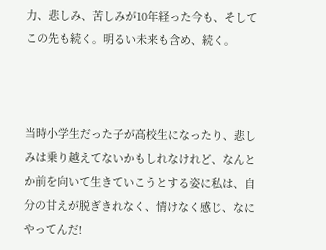力、悲しみ、苦しみが10年経った今も、そしてこの先も続く。明るい未来も含め、続く。



当時小学生だった子が高校生になったり、悲しみは乗り越えてないかもしれなけれど、なんとか前を向いて生きていこうとする姿に私は、自分の甘えが脱ぎきれなく、情けなく感じ、なにやってんだ!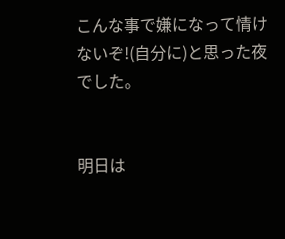こんな事で嫌になって情けないぞ!(自分に)と思った夜でした。


明日は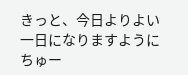きっと、今日よりよい一日になりますようにちゅー